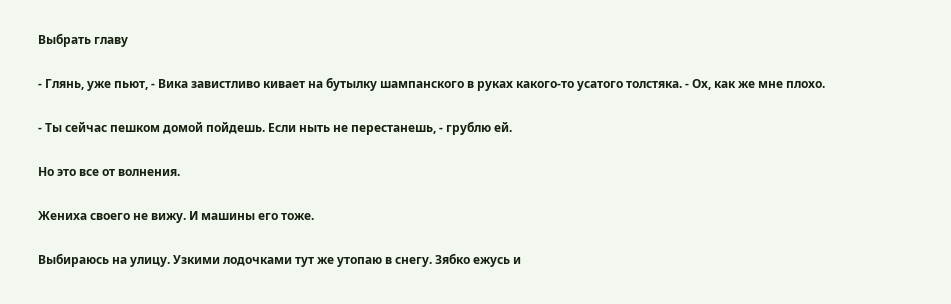Выбрать главу

- Глянь, уже пьют, - Вика завистливо кивает на бутылку шампанского в руках какого-то усатого толстяка. - Ох, как же мне плохо.

- Ты сейчас пешком домой пойдешь. Если ныть не перестанешь, - грублю ей.

Но это все от волнения.

Жениха своего не вижу. И машины его тоже.

Выбираюсь на улицу. Узкими лодочками тут же утопаю в снегу. Зябко ежусь и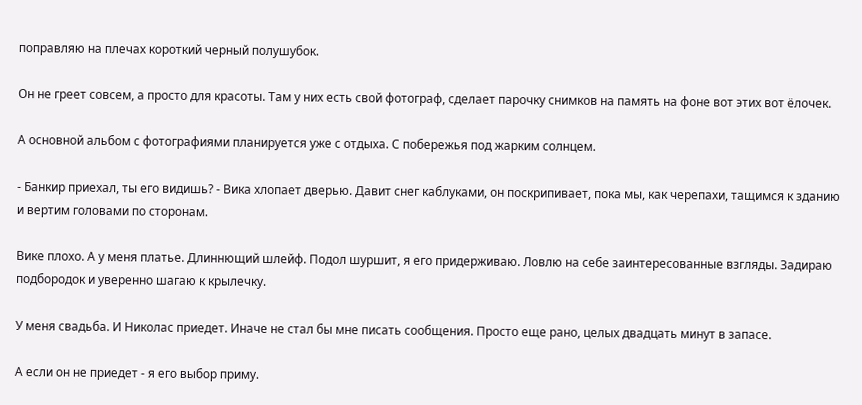поправляю на плечах короткий черный полушубок.

Он не греет совсем, а просто для красоты. Там у них есть свой фотограф, сделает парочку снимков на память на фоне вот этих вот ёлочек.

А основной альбом с фотографиями планируется уже с отдыха. С побережья под жарким солнцем.

- Банкир приехал, ты его видишь? - Вика хлопает дверью. Давит снег каблуками, он поскрипивает, пока мы, как черепахи, тащимся к зданию и вертим головами по сторонам.

Вике плохо. А у меня платье. Длиннющий шлейф. Подол шуршит, я его придерживаю. Ловлю на себе заинтересованные взгляды. Задираю подбородок и уверенно шагаю к крылечку.

У меня свадьба. И Николас приедет. Иначе не стал бы мне писать сообщения. Просто еще рано, целых двадцать минут в запасе.

А если он не приедет - я его выбор приму.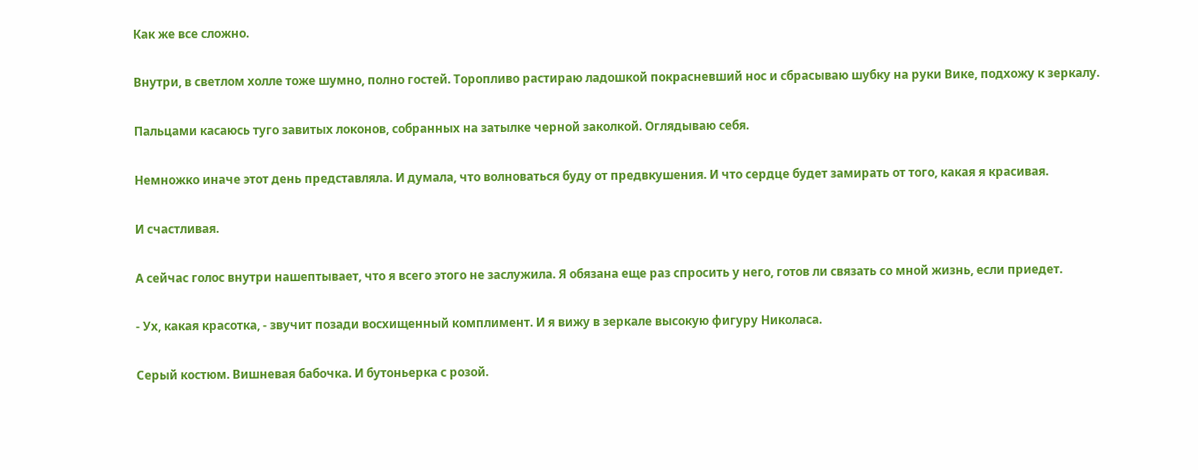Как же все сложно.

Внутри, в светлом холле тоже шумно, полно гостей. Торопливо растираю ладошкой покрасневший нос и сбрасываю шубку на руки Вике, подхожу к зеркалу.

Пальцами касаюсь туго завитых локонов, собранных на затылке черной заколкой. Оглядываю себя.

Немножко иначе этот день представляла. И думала, что волноваться буду от предвкушения. И что сердце будет замирать от того, какая я красивая.

И счастливая.

А сейчас голос внутри нашептывает, что я всего этого не заслужила. Я обязана еще раз спросить у него, готов ли связать со мной жизнь, если приедет.

- Ух, какая красотка, - звучит позади восхищенный комплимент. И я вижу в зеркале высокую фигуру Николаса.

Серый костюм. Вишневая бабочка. И бутоньерка с розой.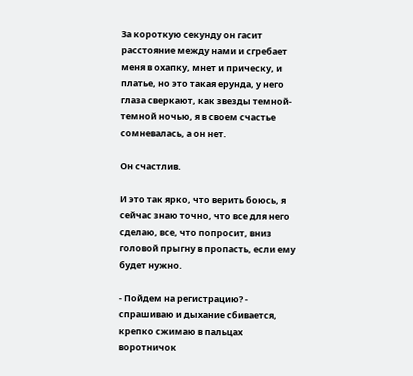За короткую секунду он гасит расстояние между нами и сгребает меня в охапку, мнет и прическу, и платье, но это такая ерунда, у него глаза сверкают, как звезды темной-темной ночью, я в своем счастье сомневалась, а он нет.

Он счастлив.

И это так ярко, что верить боюсь, я сейчас знаю точно, что все для него сделаю, все, что попросит, вниз головой прыгну в пропасть, если ему будет нужно.

- Пойдем на регистрацию? - спрашиваю и дыхание сбивается, крепко сжимаю в пальцах воротничок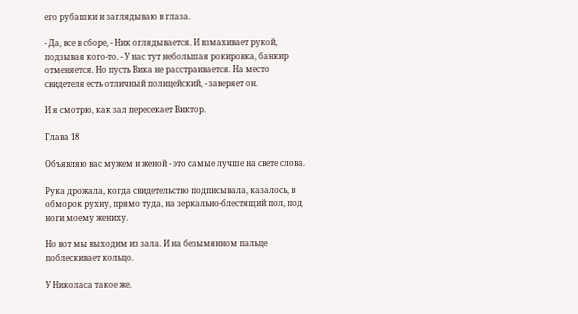его рубашки и заглядываю в глаза.

- Да, все в сборе, - Ник оглядывается. И взмахивает рукой, подзывая кого-то. - У нас тут небольшая рокировка, банкир отменяется. Но пусть Вика не расстраивается. На место свидетеля есть отличный полицейский, - заверяет он.

И я смотрю, как зал пересекает Виктор.

Глава 18

Объявляю вас мужем и женой - это самые лучше на свете слова.

Рука дрожала, когда свидетельство подписывала, казалось, в обморок рухну, прямо туда, на зеркально-блестящий пол, под ноги моему жениху.

Но вот мы выходим из зала. И на безымянном пальце поблескивает кольцо.

У Николаса такое же.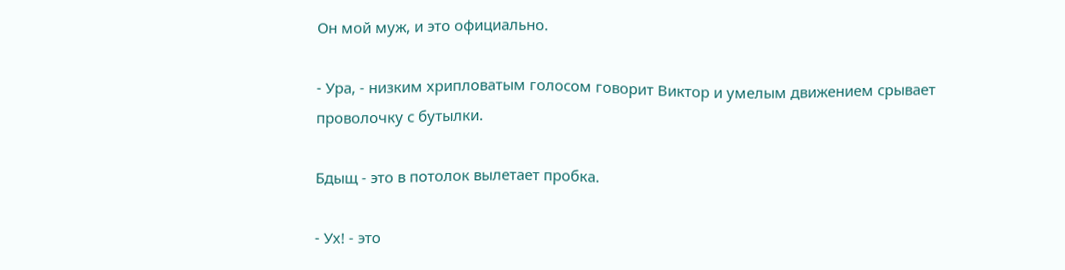Он мой муж, и это официально.

- Ура, - низким хрипловатым голосом говорит Виктор и умелым движением срывает проволочку с бутылки.

Бдыщ - это в потолок вылетает пробка.

- Ух! - это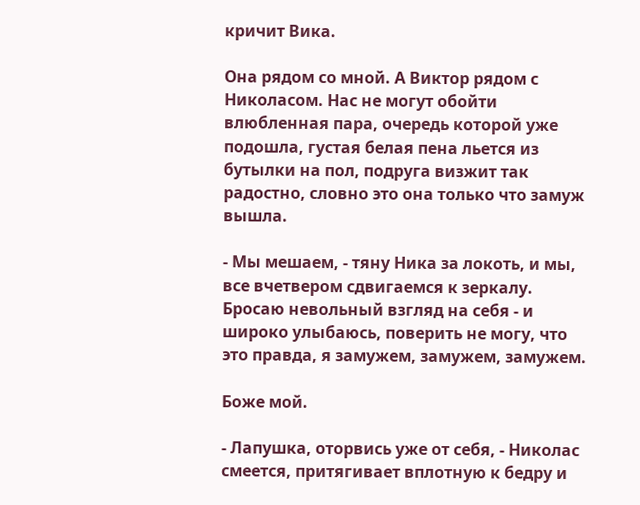кричит Вика.

Она рядом со мной. А Виктор рядом с Николасом. Нас не могут обойти влюбленная пара, очередь которой уже подошла, густая белая пена льется из бутылки на пол, подруга визжит так радостно, словно это она только что замуж вышла.

- Мы мешаем, - тяну Ника за локоть, и мы, все вчетвером сдвигаемся к зеркалу. Бросаю невольный взгляд на себя - и широко улыбаюсь, поверить не могу, что это правда, я замужем, замужем, замужем.

Боже мой.

- Лапушка, оторвись уже от себя, - Николас смеется, притягивает вплотную к бедру и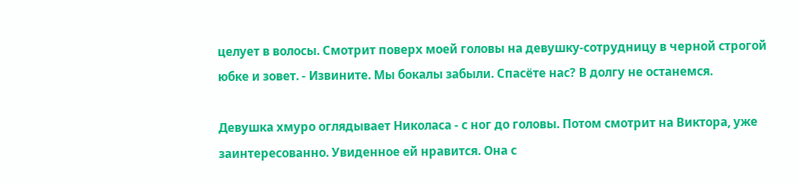целует в волосы. Смотрит поверх моей головы на девушку-сотрудницу в черной строгой юбке и зовет. - Извините. Мы бокалы забыли. Спасёте нас? В долгу не останемся.

Девушка хмуро оглядывает Николаса - с ног до головы. Потом смотрит на Виктора, уже заинтересованно. Увиденное ей нравится. Она с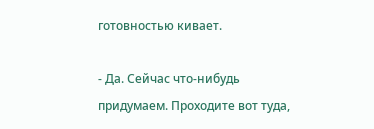готовностью кивает.

- Да. Сейчас что-нибудь придумаем. Проходите вот туда,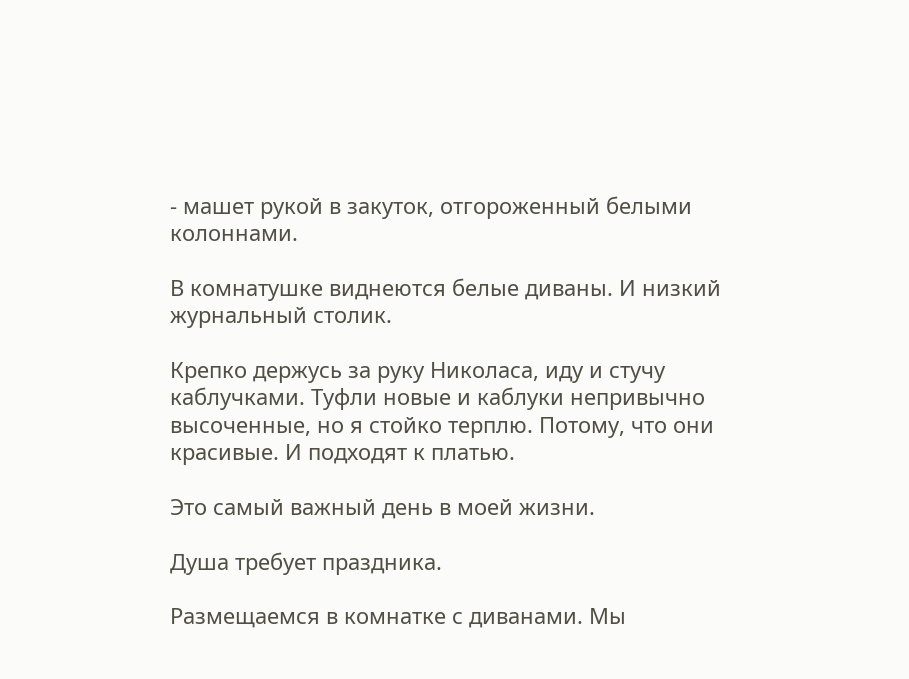- машет рукой в закуток, отгороженный белыми колоннами.

В комнатушке виднеются белые диваны. И низкий журнальный столик.

Крепко держусь за руку Николаса, иду и стучу каблучками. Туфли новые и каблуки непривычно высоченные, но я стойко терплю. Потому, что они красивые. И подходят к платью.

Это самый важный день в моей жизни.

Душа требует праздника.

Размещаемся в комнатке с диванами. Мы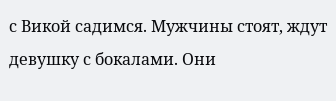с Викой садимся. Мужчины стоят, ждут девушку с бокалами. Они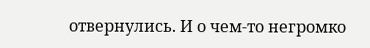отвернулись. И о чем-то негромко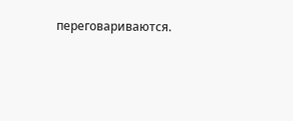переговариваются.